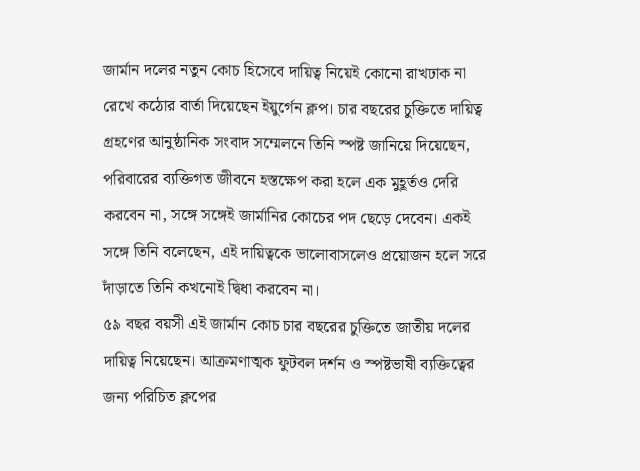জার্মান দলের নতুন কোচ হিসেবে দায়িত্ব নিয়েই কোনো রাখঢাক না রেখে কঠোর বার্তা দিয়েছেন ইয়ুর্গেন ক্লপ। চার বছরের চুক্তিতে দায়িত্ব গ্রহণের আনুষ্ঠানিক সংবাদ সম্মেলনে তিনি স্পষ্ট জানিয়ে দিয়েছেন, পরিবারের ব্যক্তিগত জীবনে হস্তক্ষেপ করা হলে এক মুহূর্তও দেরি করবেন না, সঙ্গে সঙ্গেই জার্মানির কোচের পদ ছেড়ে দেবেন। একই সঙ্গে তিনি বলেছেন, এই দায়িত্বকে ভালোবাসলেও প্রয়োজন হলে সরে দাঁড়াতে তিনি কখনোই দ্বিধা করবেন না।
৫৯ বছর বয়সী এই জার্মান কোচ চার বছরের চুক্তিতে জাতীয় দলের দায়িত্ব নিয়েছেন। আক্রমণাত্মক ফুটবল দর্শন ও স্পষ্টভাষী ব্যক্তিত্বের জন্য পরিচিত ক্লপের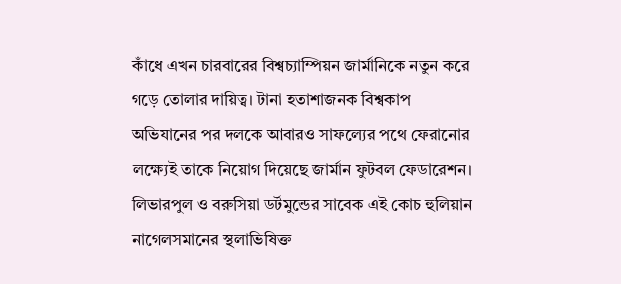কাঁধে এখন চারবারের বিশ্বচ্যাম্পিয়ন জার্মানিকে নতুন করে গড়ে তোলার দায়িত্ব। টানা হতাশাজনক বিশ্বকাপ অভিযানের পর দলকে আবারও সাফল্যের পথে ফেরানোর লক্ষ্যেই তাকে নিয়োগ দিয়েছে জার্মান ফুটবল ফেডারেশন।
লিভারপুল ও বরুসিয়া ডর্টমুন্ডের সাবেক এই কোচ হুলিয়ান নাগেলসমানের স্থলাভিষিক্ত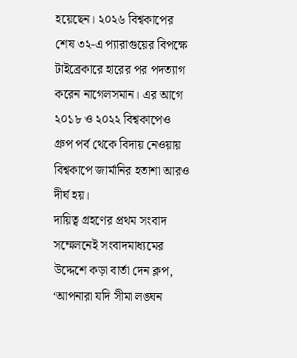হয়েছেন। ২০২৬ বিশ্বকাপের শেষ ৩২-এ প্যারাগুয়ের বিপক্ষে টাইব্রেকারে হারের পর পদত্যাগ করেন নাগেলসমান। এর আগে ২০১৮ ও ২০২২ বিশ্বকাপেও গ্রুপ পর্ব থেকে বিদায় নেওয়ায় বিশ্বকাপে জার্মানির হতাশা আরও দীর্ঘ হয়।
দায়িত্ব গ্রহণের প্রথম সংবাদ সম্মেলনেই সংবাদমাধ্যমের উদ্দেশে কড়া বার্তা দেন ক্লপ, ‘আপনারা যদি সীমা লঙ্ঘন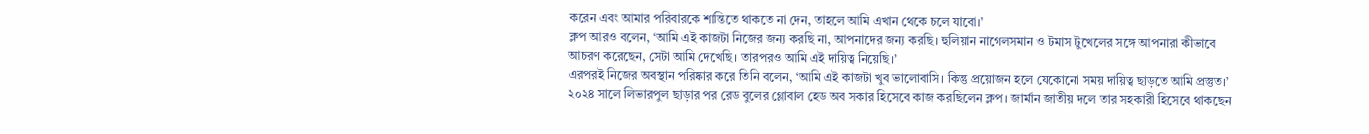করেন এবং আমার পরিবারকে শান্তিতে থাকতে না দেন, তাহলে আমি এখান থেকে চলে যাবো।’
ক্লপ আরও বলেন, ‘আমি এই কাজটা নিজের জন্য করছি না, আপনাদের জন্য করছি। হুলিয়ান নাগেলসমান ও টমাস টুখেলের সঙ্গে আপনারা কীভাবে আচরণ করেছেন, সেটা আমি দেখেছি। তারপরও আমি এই দায়িত্ব নিয়েছি।’
এরপরই নিজের অবস্থান পরিষ্কার করে তিনি বলেন, ‘আমি এই কাজটা খুব ভালোবাসি। কিন্তু প্রয়োজন হলে যেকোনো সময় দায়িত্ব ছাড়তে আমি প্রস্তুত।’
২০২৪ সালে লিভারপুল ছাড়ার পর রেড বুলের গ্লোবাল হেড অব সকার হিসেবে কাজ করছিলেন ক্লপ। জার্মান জাতীয় দলে তার সহকারী হিসেবে থাকছেন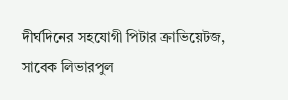দীর্ঘদিনের সহযোগী পিটার ক্রাভিয়েটজ, সাবেক লিভারপুল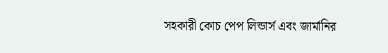সহকারী কোচ পেপ লিন্ডার্স এবং জার্মানির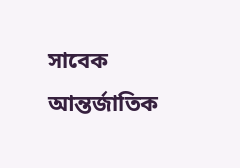সাবেক আন্তর্জাতিক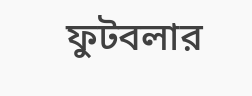ফুটবলার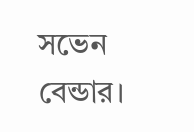সভেন বেন্ডার।